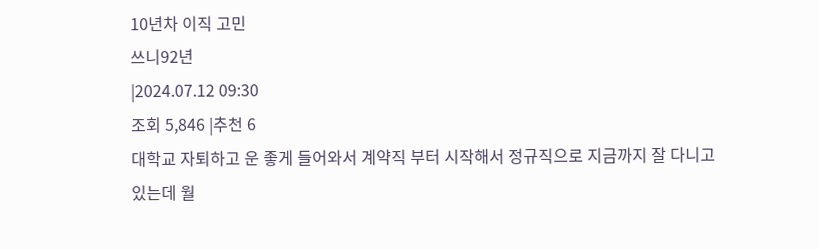10년차 이직 고민
쓰니92년
|2024.07.12 09:30
조회 5,846 |추천 6
대학교 자퇴하고 운 좋게 들어와서 계약직 부터 시작해서 정규직으로 지금까지 잘 다니고 있는데 월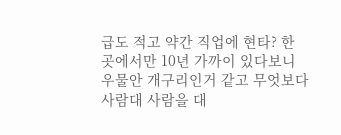급도 적고 약간 직업에 현타? 한 곳에서만 10년 가까이 있다보니 우물안 개구리인거 같고 무엇보다 사람대 사람을 대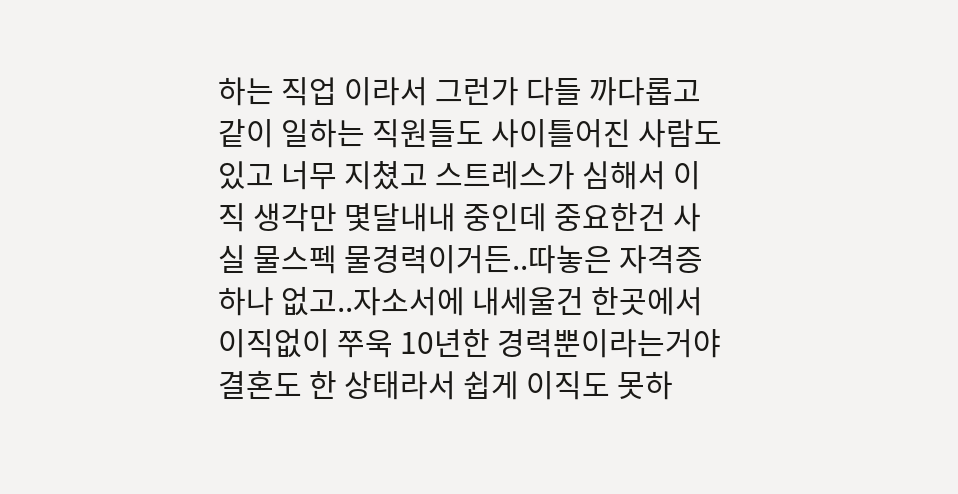하는 직업 이라서 그런가 다들 까다롭고 같이 일하는 직원들도 사이틀어진 사람도 있고 너무 지쳤고 스트레스가 심해서 이직 생각만 몇달내내 중인데 중요한건 사실 물스펙 물경력이거든..따놓은 자격증하나 없고..자소서에 내세울건 한곳에서 이직없이 쭈욱 10년한 경력뿐이라는거야 결혼도 한 상태라서 쉽게 이직도 못하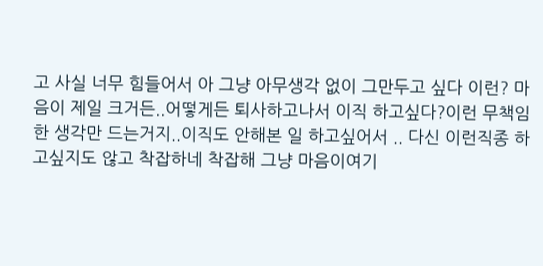고 사실 너무 힘들어서 아 그냥 아무생각 없이 그만두고 싶다 이런? 마음이 제일 크거든..어떻게든 퇴사하고나서 이직 하고싶다?이런 무책임한 생각만 드는거지..이직도 안해본 일 하고싶어서 .. 다신 이런직종 하고싶지도 않고 착잡하네 착잡해 그냥 마음이여기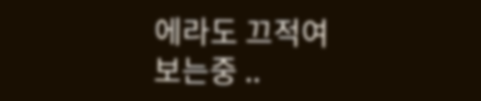에라도 끄적여 보는중 ..